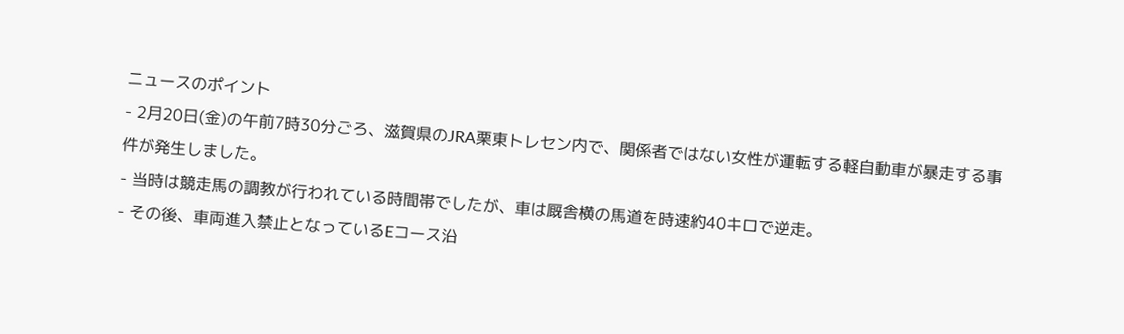ニュースのポイント
- 2月20日(金)の午前7時30分ごろ、滋賀県のJRA栗東トレセン内で、関係者ではない女性が運転する軽自動車が暴走する事件が発生しました。
- 当時は競走馬の調教が行われている時間帯でしたが、車は厩舎横の馬道を時速約40キロで逆走。
- その後、車両進入禁止となっているEコース沿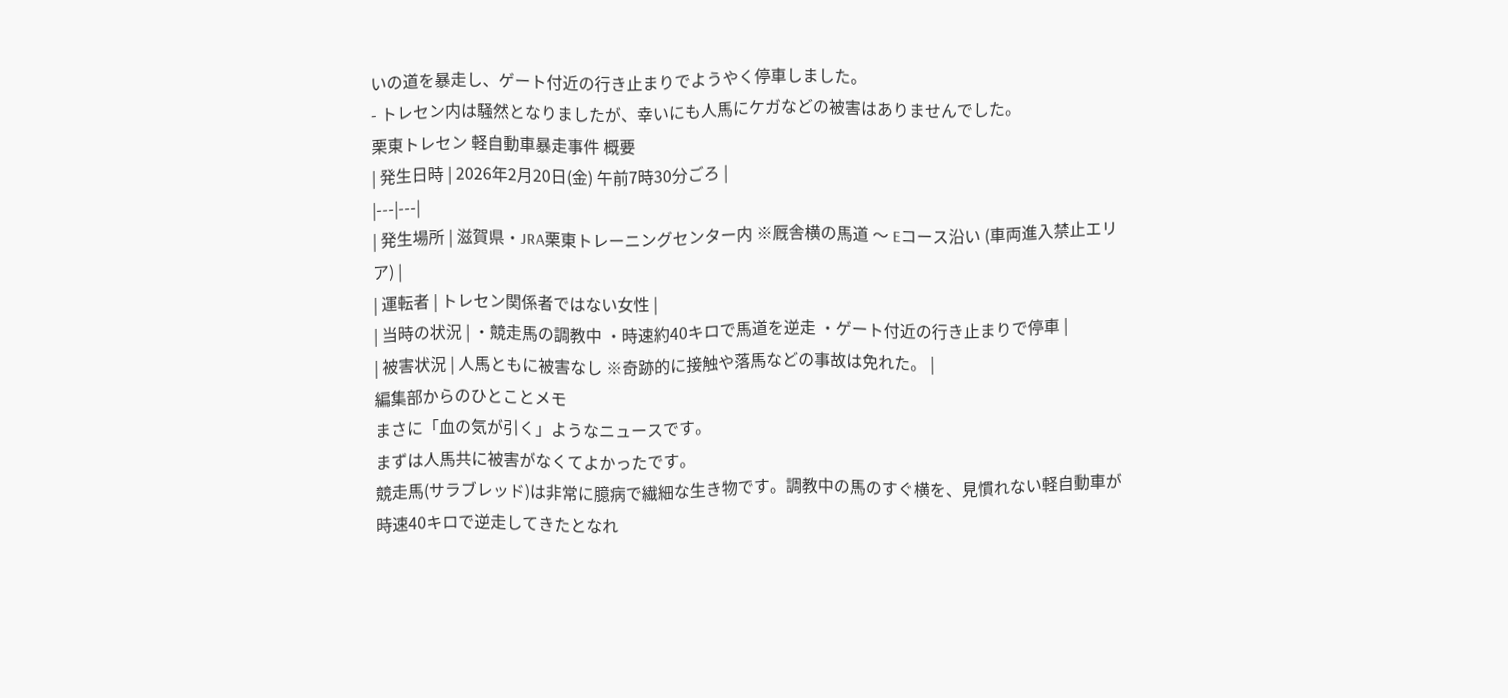いの道を暴走し、ゲート付近の行き止まりでようやく停車しました。
- トレセン内は騒然となりましたが、幸いにも人馬にケガなどの被害はありませんでした。
栗東トレセン 軽自動車暴走事件 概要
| 発生日時 | 2026年2月20日(金) 午前7時30分ごろ |
|---|---|
| 発生場所 | 滋賀県・JRA栗東トレーニングセンター内 ※厩舎横の馬道 〜 Eコース沿い (車両進入禁止エリア) |
| 運転者 | トレセン関係者ではない女性 |
| 当時の状況 | ・競走馬の調教中 ・時速約40キロで馬道を逆走 ・ゲート付近の行き止まりで停車 |
| 被害状況 | 人馬ともに被害なし ※奇跡的に接触や落馬などの事故は免れた。 |
編集部からのひとことメモ
まさに「血の気が引く」ようなニュースです。
まずは人馬共に被害がなくてよかったです。
競走馬(サラブレッド)は非常に臆病で繊細な生き物です。調教中の馬のすぐ横を、見慣れない軽自動車が時速40キロで逆走してきたとなれ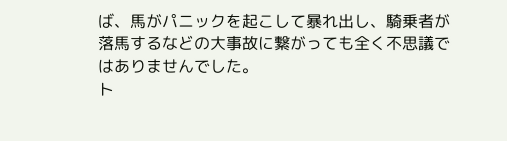ば、馬がパニックを起こして暴れ出し、騎乗者が落馬するなどの大事故に繋がっても全く不思議ではありませんでした。
ト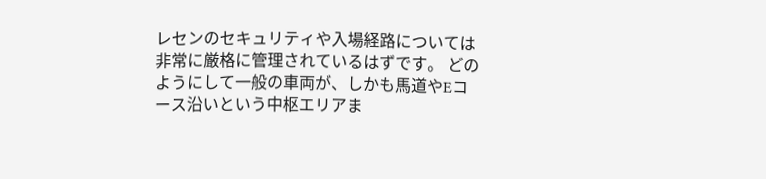レセンのセキュリティや入場経路については非常に厳格に管理されているはずです。 どのようにして一般の車両が、しかも馬道やEコース沿いという中枢エリアま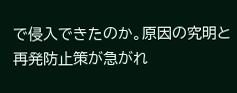で侵入できたのか。原因の究明と再発防止策が急がれ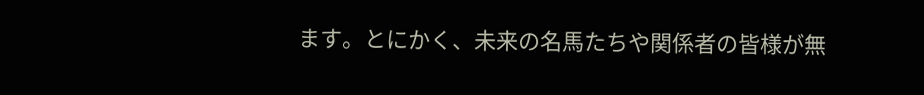ます。とにかく、未来の名馬たちや関係者の皆様が無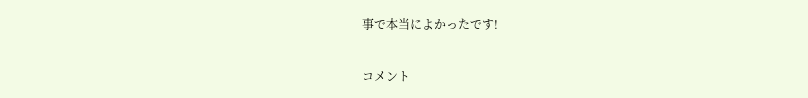事で本当によかったです!


コメント